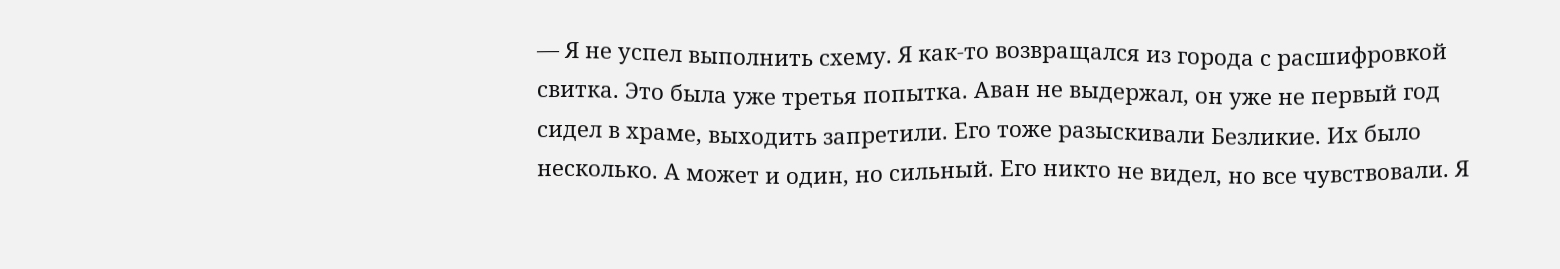— Я не успел выполнить схему. Я как-то возвращался из города с расшифровкой свитка. Это была уже третья попытка. Аван не выдержал, он уже не первый год сидел в храме, выходить запретили. Его тоже разыскивали Безликие. Их было несколько. А может и один, но сильный. Его никто не видел, но все чувствовали. Я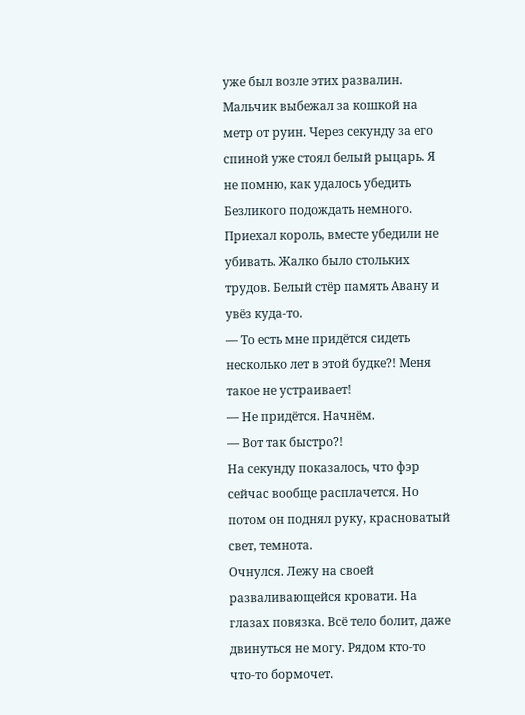уже был возле этих развалин. Мальчик выбежал за кошкой на метр от руин. Через секунду за его спиной уже стоял белый рыцарь. Я не помню, как удалось убедить Безликого подождать немного. Приехал король, вместе убедили не убивать. Жалко было стольких трудов. Белый стёр память Авану и увёз куда-то.
— То есть мне придётся сидеть несколько лет в этой будке?! Меня такое не устраивает!
— Не придётся. Начнём.
— Вот так быстро?!
На секунду показалось, что фэр сейчас вообще расплачется. Но потом он поднял руку, красноватый свет, темнота.
Очнулся. Лежу на своей разваливающейся кровати. На глазах повязка. Всё тело болит, даже двинуться не могу. Рядом кто-то что-то бормочет.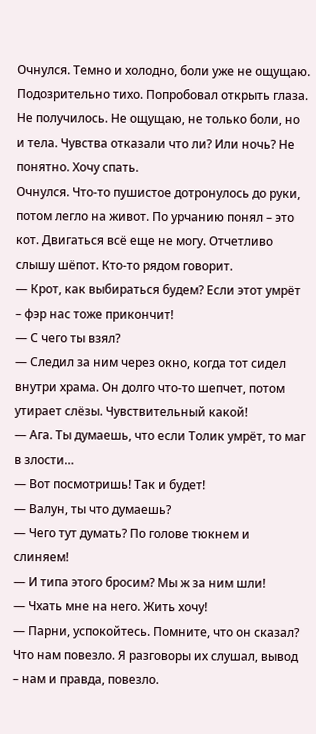Очнулся. Темно и холодно, боли уже не ощущаю. Подозрительно тихо. Попробовал открыть глаза. Не получилось. Не ощущаю, не только боли, но и тела. Чувства отказали что ли? Или ночь? Не понятно. Хочу спать.
Очнулся. Что-то пушистое дотронулось до руки, потом легло на живот. По урчанию понял – это кот. Двигаться всё еще не могу. Отчетливо слышу шёпот. Кто-то рядом говорит.
— Крот, как выбираться будем? Если этот умрёт – фэр нас тоже прикончит!
— С чего ты взял?
— Следил за ним через окно, когда тот сидел внутри храма. Он долго что-то шепчет, потом утирает слёзы. Чувствительный какой!
— Ага. Ты думаешь, что если Толик умрёт, то маг в злости…
— Вот посмотришь! Так и будет!
— Валун, ты что думаешь?
— Чего тут думать? По голове тюкнем и слиняем!
— И типа этого бросим? Мы ж за ним шли!
— Чхать мне на него. Жить хочу!
— Парни, успокойтесь. Помните, что он сказал? Что нам повезло. Я разговоры их слушал, вывод – нам и правда, повезло.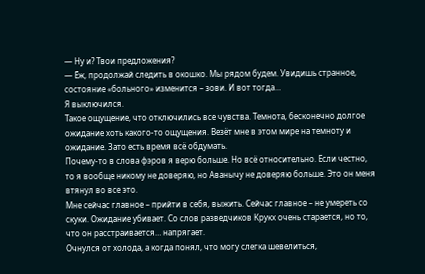— Ну и? Твои предложения?
— Ёж, продолжай следить в окошко. Мы рядом будем. Увидишь странное, состояние «больного» изменится – зови. И вот тогда…
Я выключился.
Такое ощущение, что отключились все чувства. Темнота, бесконечно долгое ожидание хоть какого-то ощущения. Везёт мне в этом мире на темноту и ожидание. Зато есть время всё обдумать.
Почему-то в слова фэров я верю больше. Но всё относительно. Если честно, то я вообще никому не доверяю, но Аванычу не доверяю больше. Это он меня втянул во все это.
Мне сейчас главное – прийти в себя, выжить. Сейчас главное – не умереть со скуки. Ожидание убивает. Со слов разведчиков Крукх очень старается, но то, что он расстраивается… напрягает.
Очнулся от холода, а когда понял, что могу слегка шевелиться,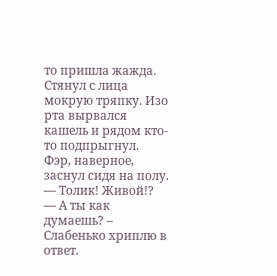то пришла жажда.
Стянул с лица мокрую тряпку. Изо рта вырвался кашель и рядом кто-то подпрыгнул.
Фэр, наверное, заснул сидя на полу.
— Толик! Живой!?
— А ты как думаешь? – Слабенько хриплю в ответ.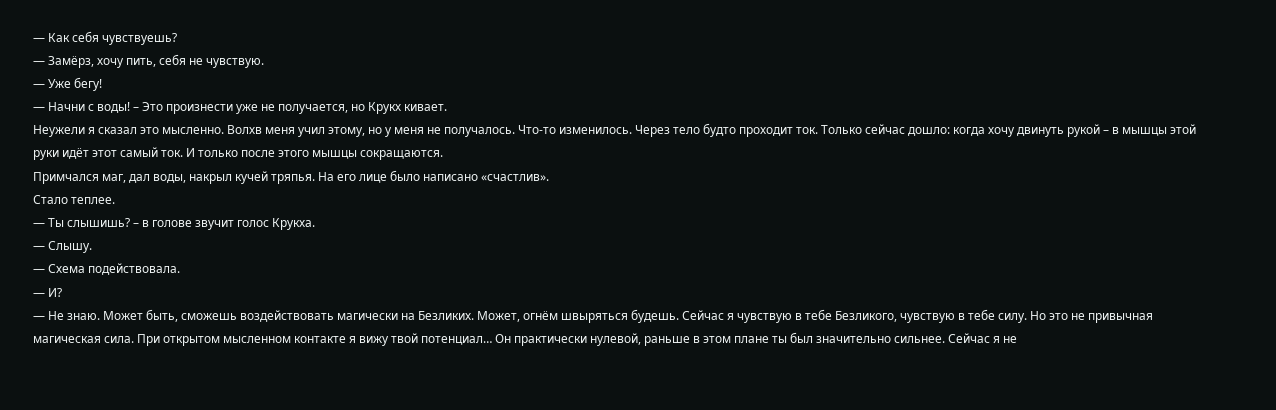— Как себя чувствуешь?
— Замёрз, хочу пить, себя не чувствую.
— Уже бегу!
— Начни с воды! – Это произнести уже не получается, но Крукх кивает.
Неужели я сказал это мысленно. Волхв меня учил этому, но у меня не получалось. Что-то изменилось. Через тело будто проходит ток. Только сейчас дошло: когда хочу двинуть рукой – в мышцы этой руки идёт этот самый ток. И только после этого мышцы сокращаются.
Примчался маг, дал воды, накрыл кучей тряпья. На его лице было написано «счастлив».
Стало теплее.
— Ты слышишь? – в голове звучит голос Крукха.
— Слышу.
— Схема подействовала.
— И?
— Не знаю. Может быть, сможешь воздействовать магически на Безликих. Может, огнём швыряться будешь. Сейчас я чувствую в тебе Безликого, чувствую в тебе силу. Но это не привычная магическая сила. При открытом мысленном контакте я вижу твой потенциал… Он практически нулевой, раньше в этом плане ты был значительно сильнее. Сейчас я не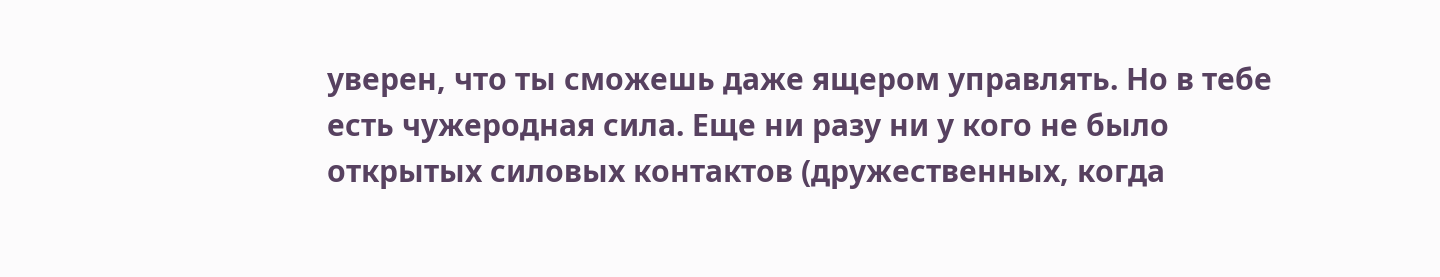уверен, что ты сможешь даже ящером управлять. Но в тебе есть чужеродная сила. Еще ни разу ни у кого не было открытых силовых контактов (дружественных, когда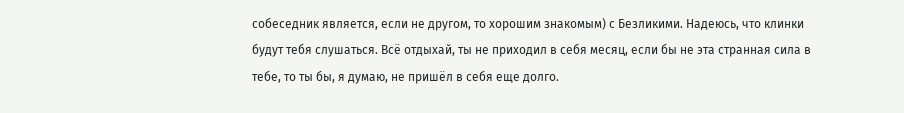собеседник является, если не другом, то хорошим знакомым) с Безликими. Надеюсь, что клинки будут тебя слушаться. Всё отдыхай, ты не приходил в себя месяц, если бы не эта странная сила в тебе, то ты бы, я думаю, не пришёл в себя еще долго.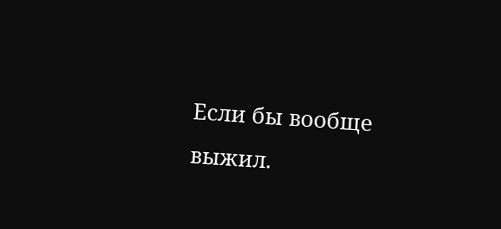Если бы вообще выжил.